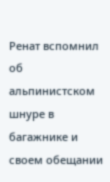Ренат вспомнил об альпинистском шнуре в багажнике и своем обещании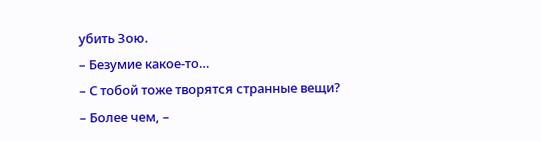убить Зою.
– Безумие какое-то…
– С тобой тоже творятся странные вещи?
– Более чем, –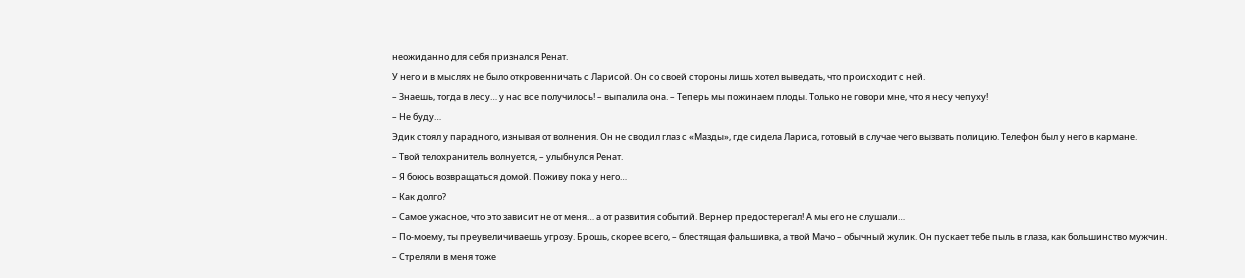неожиданно для себя признался Ренат.
У него и в мыслях не было откровенничать с Ларисой. Он со своей стороны лишь хотел выведать, что происходит с ней.
– Знаешь, тогда в лесу… у нас все получилось! – выпалила она. – Теперь мы пожинаем плоды. Только не говори мне, что я несу чепуху!
– Не буду…
Эдик стоял у парадного, изнывая от волнения. Он не сводил глаз с «Мазды», где сидела Лариса, готовый в случае чего вызвать полицию. Телефон был у него в кармане.
– Твой телохранитель волнуется, – улыбнулся Ренат.
– Я боюсь возвращаться домой. Поживу пока у него…
– Как долго?
– Самое ужасное, что это зависит не от меня… а от развития событий. Вернер предостерегал! А мы его не слушали…
– По-моему, ты преувеличиваешь угрозу. Брошь, скорее всего, – блестящая фальшивка, а твой Мачо – обычный жулик. Он пускает тебе пыль в глаза, как большинство мужчин.
– Стреляли в меня тоже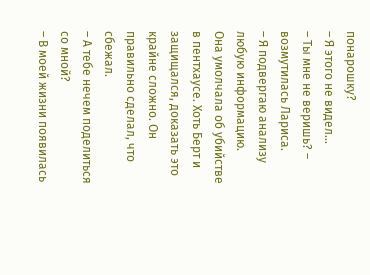понарошку?
– Я этого не видел…
– Ты мне не веришь? – возмутилась Лариса.
– Я подвергаю анализу любую информацию.
Она умолчала об убийстве в пентхаусе. Хоть Берт и защищался, доказать это крайне сложно. Он правильно сделал, что сбежал.
– А тебе нечем поделиться со мной?
– В моей жизни появилась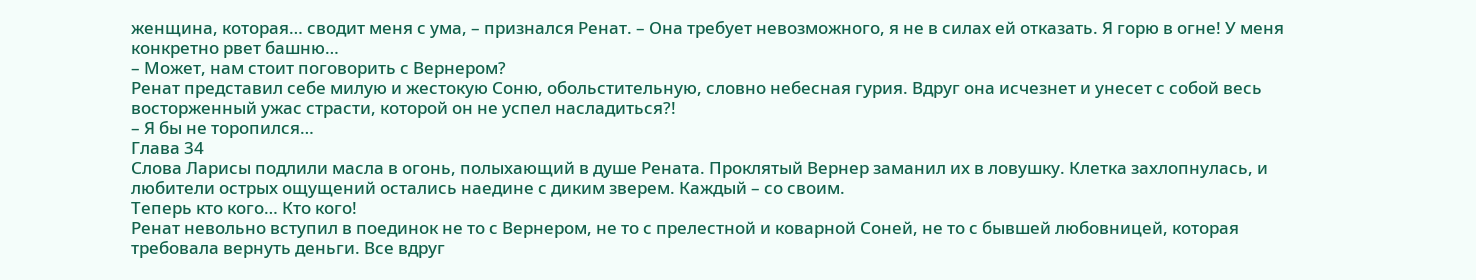женщина, которая… сводит меня с ума, – признался Ренат. – Она требует невозможного, я не в силах ей отказать. Я горю в огне! У меня конкретно рвет башню…
– Может, нам стоит поговорить с Вернером?
Ренат представил себе милую и жестокую Соню, обольстительную, словно небесная гурия. Вдруг она исчезнет и унесет с собой весь восторженный ужас страсти, которой он не успел насладиться?!
– Я бы не торопился…
Глава 34
Слова Ларисы подлили масла в огонь, полыхающий в душе Рената. Проклятый Вернер заманил их в ловушку. Клетка захлопнулась, и любители острых ощущений остались наедине с диким зверем. Каждый – со своим.
Теперь кто кого… Кто кого!
Ренат невольно вступил в поединок не то с Вернером, не то с прелестной и коварной Соней, не то с бывшей любовницей, которая требовала вернуть деньги. Все вдруг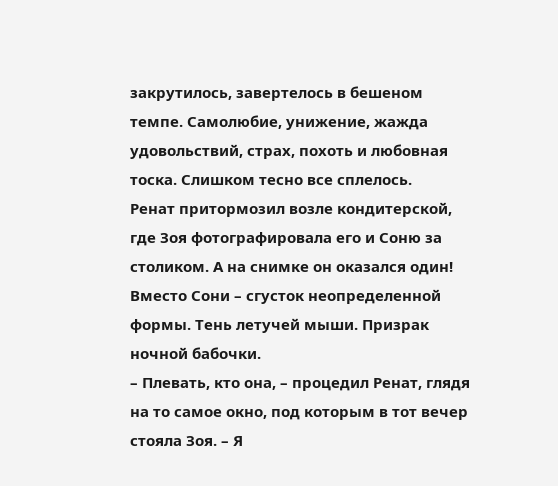закрутилось, завертелось в бешеном темпе. Самолюбие, унижение, жажда удовольствий, страх, похоть и любовная тоска. Слишком тесно все сплелось.
Ренат притормозил возле кондитерской, где Зоя фотографировала его и Соню за столиком. А на снимке он оказался один! Вместо Сони – сгусток неопределенной формы. Тень летучей мыши. Призрак ночной бабочки.
– Плевать, кто она, – процедил Ренат, глядя на то самое окно, под которым в тот вечер стояла Зоя. – Я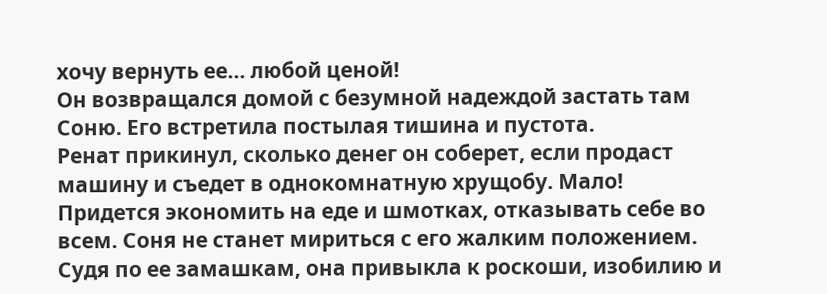хочу вернуть ее… любой ценой!
Он возвращался домой с безумной надеждой застать там Соню. Его встретила постылая тишина и пустота.
Ренат прикинул, сколько денег он соберет, если продаст машину и съедет в однокомнатную хрущобу. Мало! Придется экономить на еде и шмотках, отказывать себе во всем. Соня не станет мириться с его жалким положением. Судя по ее замашкам, она привыкла к роскоши, изобилию и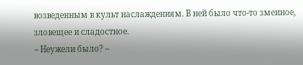возведенным в культ наслаждениям. В ней было что-то змеиное, зловещее и сладостное.
– Неужели было? –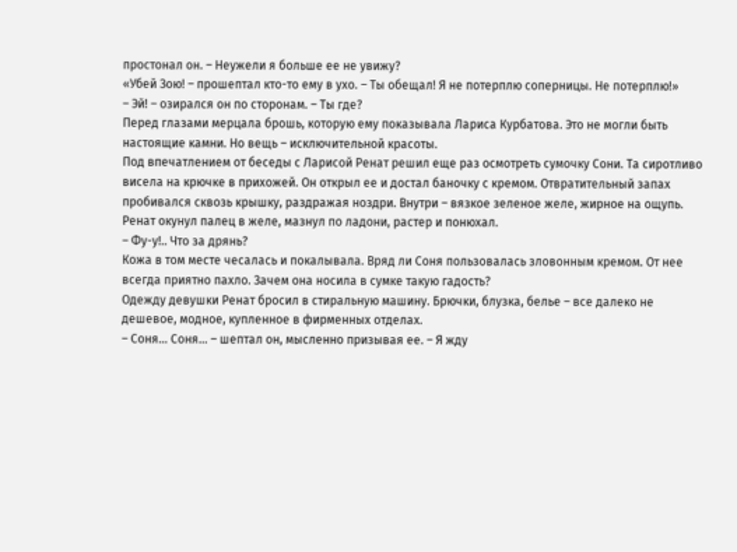простонал он. – Неужели я больше ее не увижу?
«Убей Зою! – прошептал кто-то ему в ухо. – Ты обещал! Я не потерплю соперницы. Не потерплю!»
– Эй! – озирался он по сторонам. – Ты где?
Перед глазами мерцала брошь, которую ему показывала Лариса Курбатова. Это не могли быть настоящие камни. Но вещь – исключительной красоты.
Под впечатлением от беседы с Ларисой Ренат решил еще раз осмотреть сумочку Сони. Та сиротливо висела на крючке в прихожей. Он открыл ее и достал баночку с кремом. Отвратительный запах пробивался сквозь крышку, раздражая ноздри. Внутри – вязкое зеленое желе, жирное на ощупь.
Ренат окунул палец в желе, мазнул по ладони, растер и понюхал.
– Фу-у!.. Что за дрянь?
Кожа в том месте чесалась и покалывала. Вряд ли Соня пользовалась зловонным кремом. От нее всегда приятно пахло. Зачем она носила в сумке такую гадость?
Одежду девушки Ренат бросил в стиральную машину. Брючки, блузка, белье – все далеко не дешевое, модное, купленное в фирменных отделах.
– Соня… Соня… – шептал он, мысленно призывая ее. – Я жду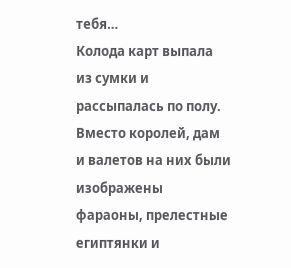тебя…
Колода карт выпала из сумки и рассыпалась по полу. Вместо королей, дам и валетов на них были изображены фараоны, прелестные египтянки и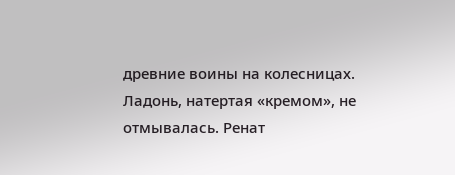древние воины на колесницах.
Ладонь, натертая «кремом», не отмывалась. Ренат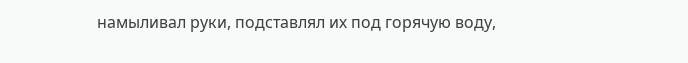намыливал руки, подставлял их под горячую воду,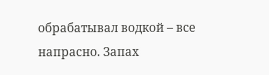обрабатывал водкой – все напрасно. Запах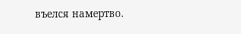въелся намертво.